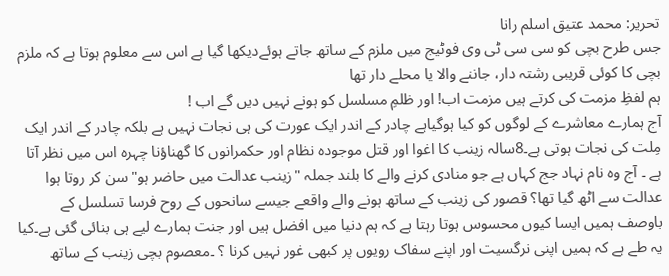تحریر: محمد عتیق اسلم رانا
جس طرح بچی کو سی سی ٹی وی فوٹیج میں ملزم کے ساتھ جاتے ہوئےدیکھا گیا ہے اس سے معلوم ہوتا ہے کہ ملزم بچی کا کوئی قریبی رشتہ دار، جاننے والا یا محلے دار تھا
ہم لفظِ مزمت کی کرتے ہیں مزمت اب! اور ظلمِ مسلسل کو ہونے نہیں دیں گے اب !
آج ہمارے معاشرے کے لوگوں کو کیا ہوگیاہے چادر کے اندر ایک عورت کی ہی نجات نہیں ہے بلکہ چادر کے اندر ایک مِلت کی نجات ہوتی ہے۔8سالہ زینب کا اغوا اور قتل موجودہ نظام اور حکمرانوں کا گھناؤنا چہرہ اس میں نظر آتا ہے ۔ آج وہ نام نہاد جج کہاں ہے جو منادی کرنے والے کا بلند جملہ "زینب عدالت میں حاضر ہو" سن کر روتا ہوا عدالت سے اٹھ گیا تھا؟ قصور کی زینب کے ساتھ ہونے والے واقعے جیسے سانحوں کے روح فرسا تسلسل کے باوصف ہمیں ایسا کیوں محسوس ہوتا رہتا ہے کہ ہم دنیا میں افضل ہیں اور جنت ہمارے لیے ہی بنائی گئی ہے۔کیا یہ طے ہے کہ ہمیں اپنی نرگسیت اور اپنے سفاک رویوں پر کبھی غور نہیں کرنا ؟ ۔معصوم بچی زینب کے ساتھ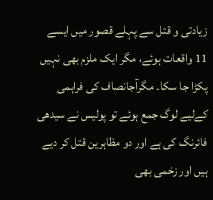زیادتی و قتل سے پہلے قصور میں ایسے 11 واقعات ہوئے، مگر ایک ملزم بھی نہیں پکڑا جا سکا۔ مگرآجانصاف کی فراہمی کےلیے لوگ جمع ہوئے تو پولیس نے سیدھی فائرنگ کی ہے اور دو مظاہرین قتل کر دیے ہیں اور زخمی بھی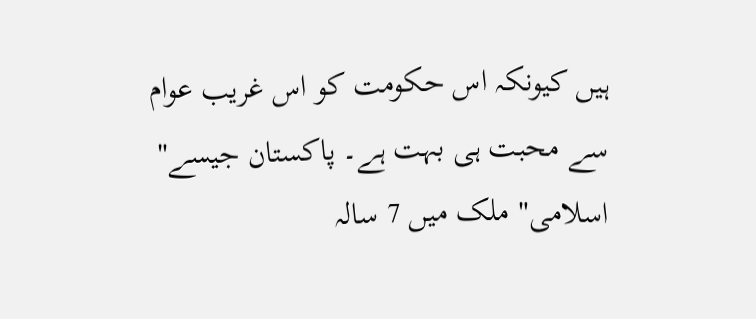ہیں کیونکہ اس حکومت کو اس غریب عوام سے محبت ہی بہت ہے۔ پاکستان جیسے" اسلامی" ملک میں 7 سالہ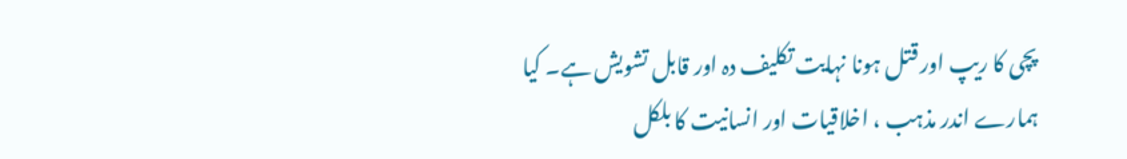پچی کا ریپ اور قتل ہونا نہایت تکلیف دہ اور قابل تشویش ہے۔ کیا ہمارے اندر مذہب ، اخلاقیات اور انسانیت کا بلکل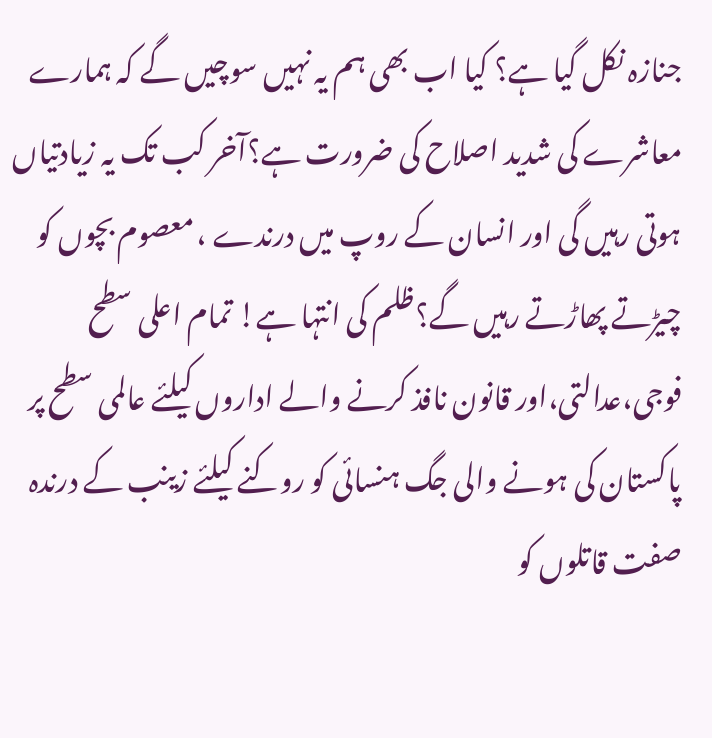جنازہ نکل گیا ہے؟ کیا اب بھی ہم یہ نہیں سوچیں گے کہ ہمارے معاشرے کی شدید اصلاح کی ضرورت ہے؟آخر کب تک یہ زیادتیاں ہوتی رہیں گی اور انسان کے روپ میں درندے ، معصوم بچوں کو چیڑتے پھاڑتے رہیں گے؟ظلم کی انتہا ہے! تمام اعلی سطح فوجی،عدالتی،اور قانون نافذ کرنے والے اداروں کیلئے عالمی سطح پر پاکستان کی ہونے والی جگ ہنسائی کو روکنے کیلئے زینب کے درندہ صفت قاتلوں کو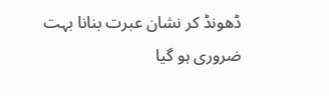ڈھونڈ کر نشان عبرت بنانا بہت ضروری ہو گیا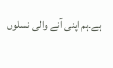ہے۔ہم اپنی آنے والی نسلوں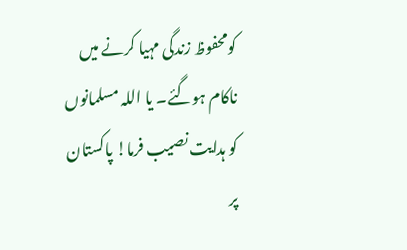کومحفوظ زندگی مہیا کرنے میں ناکام ہوگئے۔ یا اللہ مسلمانوں کو ہدایت نصیب فرما! پاکستان پر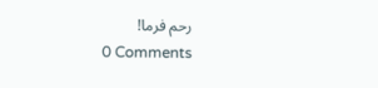رحم فرما!
0 Comments